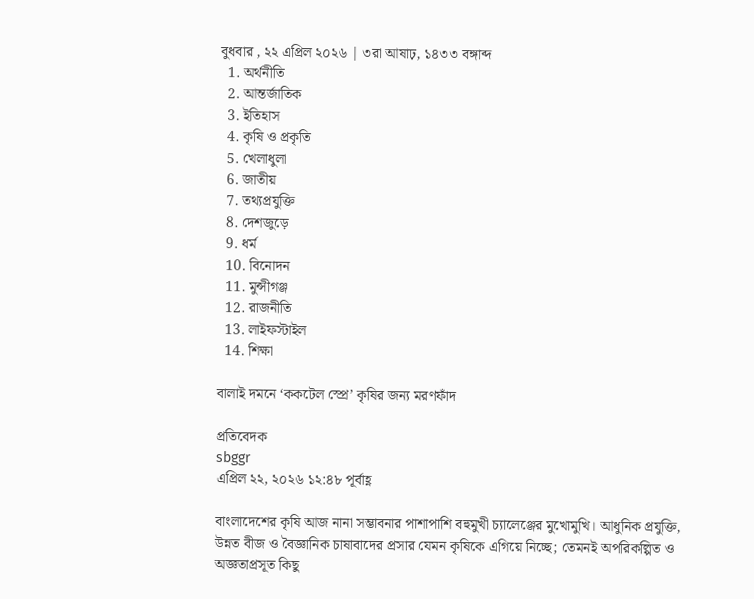বুধবার , ২২ এপ্রিল ২০২৬ | ৩রা আষাঢ়, ১৪৩৩ বঙ্গাব্দ
  1. অর্থনীতি
  2. আন্তর্জাতিক
  3. ইতিহাস
  4. কৃষি ও প্রকৃতি
  5. খেলাধুলা
  6. জাতীয়
  7. তথ্যপ্রযুক্তি
  8. দেশজুড়ে
  9. ধর্ম
  10. বিনোদন
  11. মুন্সীগঞ্জ
  12. রাজনীতি
  13. লাইফস্টাইল
  14. শিক্ষা

বালাই দমনে ‌‘ককটেল স্প্রে’ কৃষির জন্য মরণফাঁদ

প্রতিবেদক
sbggr
এপ্রিল ২২, ২০২৬ ১২:৪৮ পূর্বাহ্ণ

বাংলাদেশের কৃষি আজ নানা সম্ভাবনার পাশাপাশি বহুমুখী চ্যালেঞ্জের মুখোমুখি। আধুনিক প্রযুক্তি, উন্নত বীজ ও বৈজ্ঞানিক চাষাবাদের প্রসার যেমন কৃষিকে এগিয়ে নিচ্ছে; তেমনই অপরিকল্পিত ও অজ্ঞতাপ্রসূত কিছু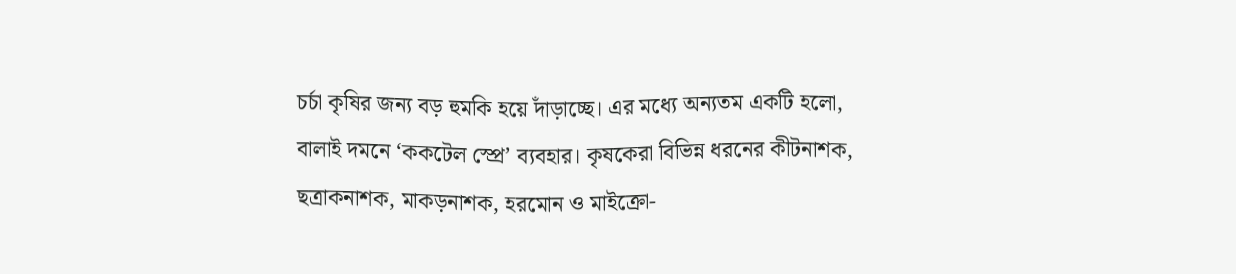চর্চা কৃষির জন্য বড় হুমকি হয়ে দাঁড়াচ্ছে। এর মধ্যে অন্যতম একটি হলো, বালাই দমনে ‘ককটেল স্প্রে’ ব্যবহার। কৃষকেরা বিভিন্ন ধরনের কীটনাশক, ছত্রাকনাশক, মাকড়নাশক, হরমোন ও মাইক্রো-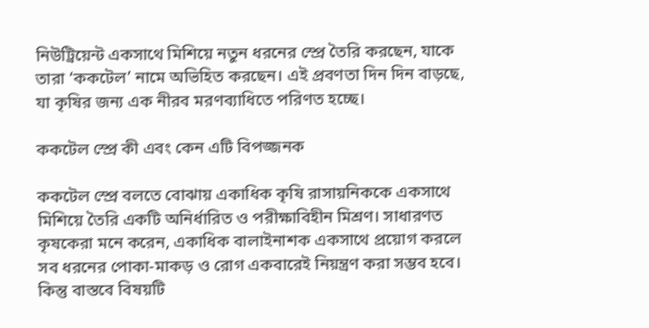নিউট্রিয়েন্ট একসাথে মিশিয়ে নতুন ধরনের স্প্রে তৈরি করছেন, যাকে তারা ‘ককটেল’ নামে অভিহিত করছেন। এই প্রবণতা দিন দিন বাড়ছে, যা কৃষির জন্য এক নীরব মরণব্যাধিতে পরিণত হচ্ছে।

ককটেল স্প্রে কী এবং কেন এটি বিপজ্জনক

ককটেল স্প্রে বলতে বোঝায় একাধিক কৃষি রাসায়নিককে একসাথে মিশিয়ে তৈরি একটি অনির্ধারিত ও পরীক্ষাবিহীন মিশ্রণ। সাধারণত কৃষকেরা মনে করেন, একাধিক বালাইনাশক একসাথে প্রয়োগ করলে সব ধরনের পোকা-মাকড় ও রোগ একবারেই নিয়ন্ত্রণ করা সম্ভব হবে। কিন্তু বাস্তবে বিষয়টি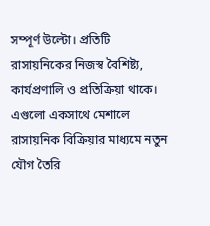সম্পূর্ণ উল্টো। প্রতিটি রাসায়নিকের নিজস্ব বৈশিষ্ট্য, কার্যপ্রণালি ও প্রতিক্রিয়া থাকে। এগুলো একসাথে মেশালে রাসায়নিক বিক্রিয়ার মাধ্যমে নতুন যৌগ তৈরি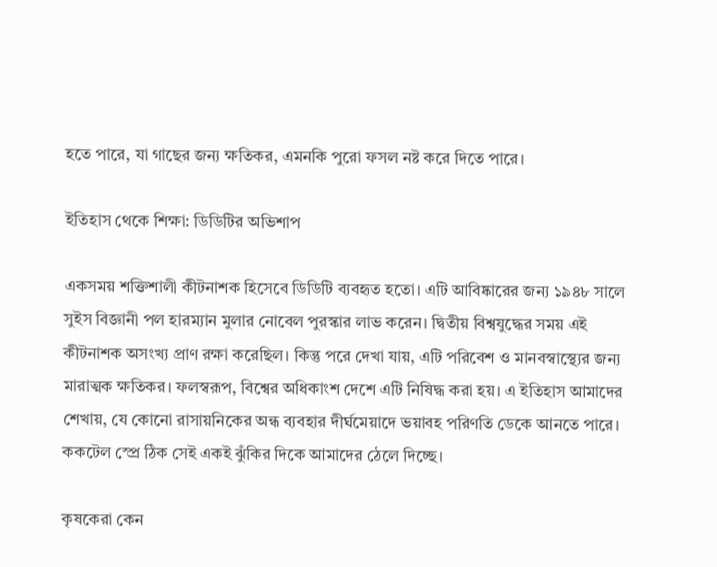হতে পারে, যা গাছের জন্য ক্ষতিকর, এমনকি পুরো ফসল নষ্ট করে দিতে পারে।

ইতিহাস থেকে শিক্ষা: ডিডিটির অভিশাপ

একসময় শক্তিশালী কীটনাশক হিসেবে ডিডিটি ব্যবহৃত হতো। এটি আবিষ্কারের জন্য ১৯৪৮ সালে সুইস বিজ্ঞানী পল হারম্যান মুলার নোবেল পুরস্কার লাভ করেন। দ্বিতীয় বিশ্বযুদ্ধের সময় এই কীটনাশক অসংখ্য প্রাণ রক্ষা করেছিল। কিন্তু পরে দেখা যায়, এটি পরিবেশ ও মানবস্বাস্থ্যের জন্য মারাত্মক ক্ষতিকর। ফলস্বরূপ, বিশ্বের অধিকাংশ দেশে এটি নিষিদ্ধ করা হয়। এ ইতিহাস আমাদের শেখায়, যে কোনো রাসায়নিকের অন্ধ ব্যবহার দীর্ঘমেয়াদে ভয়াবহ পরিণতি ডেকে আনতে পারে। ককটেল স্প্রে ঠিক সেই একই ঝুঁকির দিকে আমাদের ঠেলে দিচ্ছে।

কৃষকেরা কেন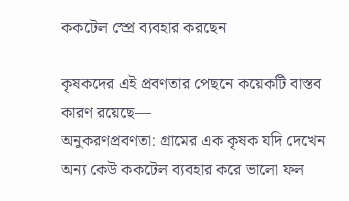ককটেল স্প্রে ব্যবহার করছেন

কৃষকদের এই প্রবণতার পেছনে কয়েকটি বাস্তব কারণ রয়েছে—
অনুকরণপ্রবণতা: গ্রামের এক কৃষক যদি দেখেন অন্য কেউ ককটেল ব্যবহার করে ভালো ফল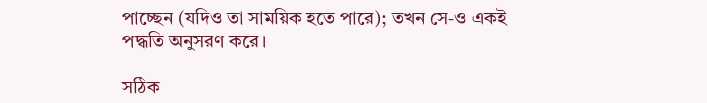পাচ্ছেন (যদিও তা সাময়িক হতে পারে); তখন সে-ও একই পদ্ধতি অনুসরণ করে।

সঠিক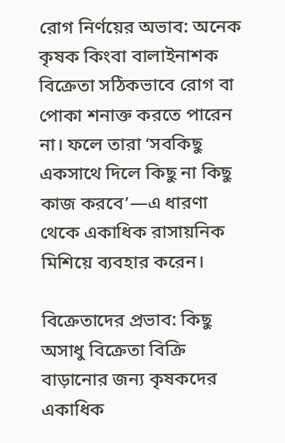রোগ নির্ণয়ের অভাব: অনেক কৃষক কিংবা বালাইনাশক বিক্রেতা সঠিকভাবে রোগ বা পোকা শনাক্ত করতে পারেন না। ফলে তারা ‘সবকিছু একসাথে দিলে কিছু না কিছু কাজ করবে’—এ ধারণা থেকে একাধিক রাসায়নিক মিশিয়ে ব্যবহার করেন।

বিক্রেতাদের প্রভাব: কিছু অসাধু বিক্রেতা বিক্রি বাড়ানোর জন্য কৃষকদের একাধিক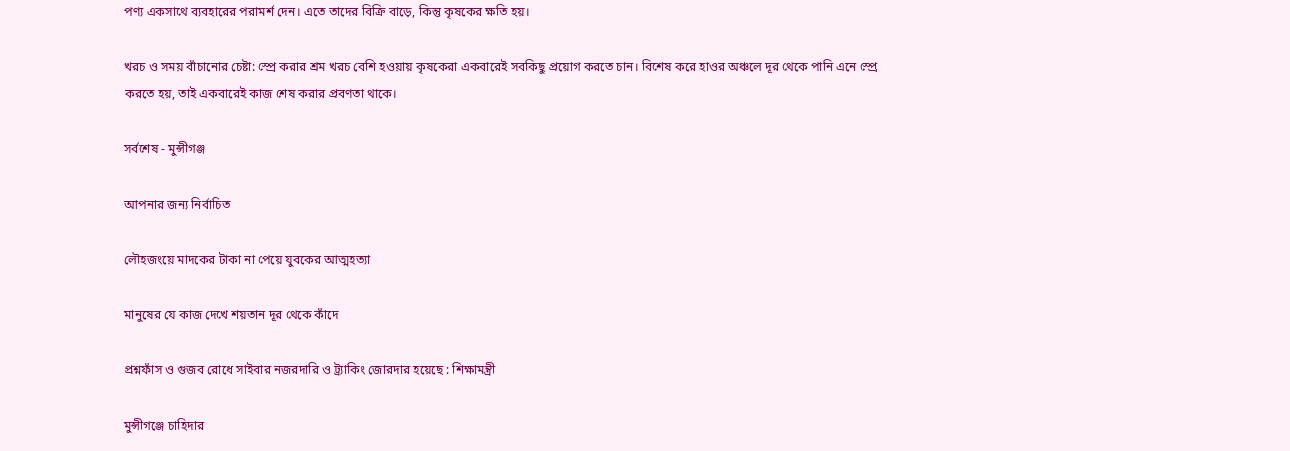পণ্য একসাথে ব্যবহারের পরামর্শ দেন। এতে তাদের বিক্রি বাড়ে, কিন্তু কৃষকের ক্ষতি হয়।

খরচ ও সময় বাঁচানোর চেষ্টা: স্প্রে করার শ্রম খরচ বেশি হওয়ায় কৃষকেরা একবারেই সবকিছু প্রয়োগ করতে চান। বিশেষ করে হাওর অঞ্চলে দূর থেকে পানি এনে স্প্রে করতে হয়, তাই একবারেই কাজ শেষ করার প্রবণতা থাকে।

সর্বশেষ - মুন্সীগঞ্জ

আপনার জন্য নির্বাচিত

লৌহজংয়ে মাদকের টাকা না পেয়ে যুবকের আত্মহত্যা

মানুষের যে কাজ দেখে শয়তান দূর থেকে কাঁদে

প্রশ্নফাঁস ও গুজব রোধে সাইবার নজরদারি ও ট্র্যাকিং জোরদার হয়েছে : শিক্ষামন্ত্রী

মুন্সীগঞ্জে চাহিদার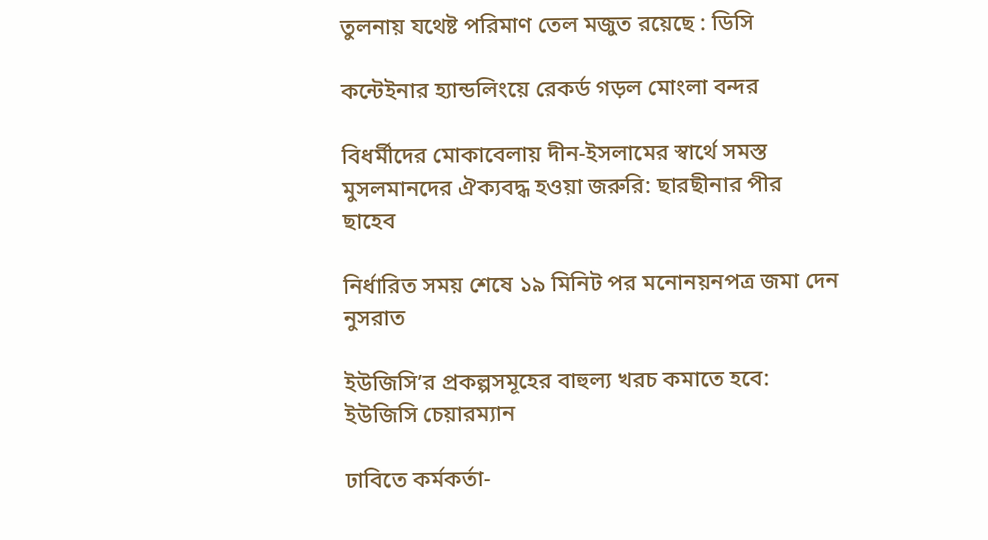তুলনায় যথেষ্ট পরিমাণ তেল মজুত রয়েছে : ডিসি

কন্টেইনার হ্যান্ডলিংয়ে রেকর্ড গড়ল মোংলা বন্দর

বিধর্মীদের মোকাবেলায় দীন-ইসলামের স্বার্থে সমস্ত মুসলমানদের ঐক্যবদ্ধ হওয়া জরুরি: ছারছীনার পীর ছাহেব

নির্ধারিত সময় শেষে ১৯ মিনিট পর মনোনয়নপত্র জমা দেন নুসরাত

ইউজিসি’র প্রকল্পসমূহের বাহুল্য খরচ কমাতে হবে: ইউজিসি চেয়ারম্যান

ঢাবিতে কর্মকর্তা-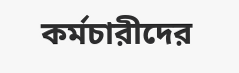কর্মচারীদের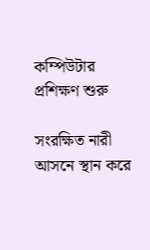কম্পিউটার প্রশিক্ষণ শুরু

সংরক্ষিত নারী আসনে স্থান করে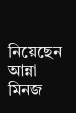নিয়েছেন আন্না মিনজ